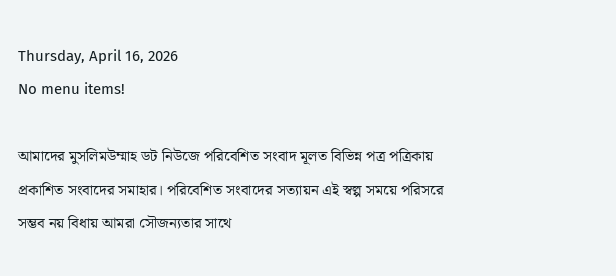Thursday, April 16, 2026
No menu items!

আমাদের মুসলিমউম্মাহ ডট নিউজে পরিবেশিত সংবাদ মূলত বিভিন্ন পত্র পত্রিকায় প্রকাশিত সংবাদের সমাহার। পরিবেশিত সংবাদের সত্যায়ন এই স্বল্প সময়ে পরিসরে সম্ভব নয় বিধায় আমরা সৌজন্যতার সাথে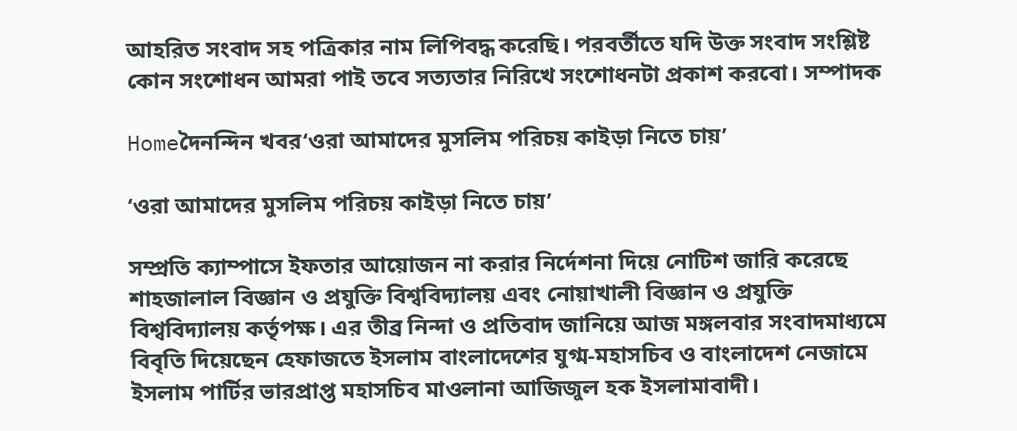আহরিত সংবাদ সহ পত্রিকার নাম লিপিবদ্ধ করেছি। পরবর্তীতে যদি উক্ত সংবাদ সংশ্লিষ্ট কোন সংশোধন আমরা পাই তবে সত্যতার নিরিখে সংশোধনটা প্রকাশ করবো। সম্পাদক

Homeদৈনন্দিন খবর‘ওরা আমাদের মুসলিম পরিচয় কাইড়া নিতে চায়’

‘ওরা আমাদের মুসলিম পরিচয় কাইড়া নিতে চায়’

সম্প্রতি ক্যাম্পাসে ইফতার আয়োজন না করার নির্দেশনা দিয়ে নোটিশ জারি করেছে শাহজালাল বিজ্ঞান ও প্রযুক্তি বিশ্ববিদ্যালয় এবং নোয়াখালী বিজ্ঞান ও প্রযুক্তি বিশ্ববিদ্যালয় কর্তৃপক্ষ। এর তীব্র নিন্দা ও প্রতিবাদ জানিয়ে আজ মঙ্গলবার সংবাদমাধ্যমে বিবৃতি দিয়েছেন হেফাজতে ইসলাম বাংলাদেশের যুগ্ম-মহাসচিব ও বাংলাদেশ নেজামে ইসলাম পার্টির ভারপ্রাপ্ত মহাসচিব মাওলানা আজিজুল হক ইসলামাবাদী।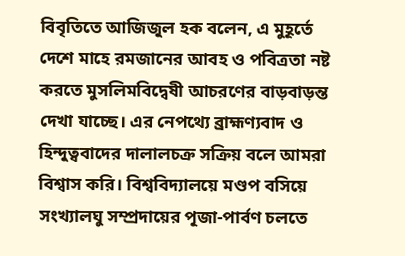বিবৃতিতে আজিজুল হক বলেন, এ মুহূর্তে দেশে মাহে রমজানের আবহ ও পবিত্রতা নষ্ট করতে মুসলিমবিদ্বেষী আচরণের বাড়বাড়ন্ত দেখা যাচ্ছে। এর নেপথ্যে ব্রাহ্মণ্যবাদ ও হিন্দুত্ববাদের দালালচক্র সক্রিয় বলে আমরা বিশ্বাস করি। বিশ্ববিদ্যালয়ে মণ্ডপ বসিয়ে সংখ্যালঘু সম্প্রদায়ের পূজা-পার্বণ চলতে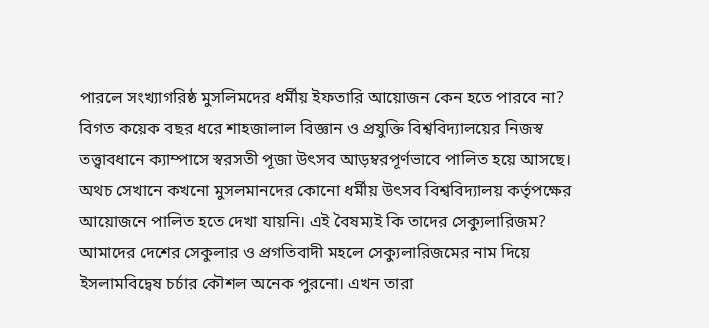পারলে সংখ্যাগরিষ্ঠ মুসলিমদের ধর্মীয় ইফতারি আয়োজন কেন হতে পারবে না? বিগত কয়েক বছর ধরে শাহজালাল বিজ্ঞান ও প্রযুক্তি বিশ্ববিদ্যালয়ের নিজস্ব তত্ত্বাবধানে ক্যাম্পাসে স্বরসতী পূজা উৎসব আড়ম্বরপূর্ণভাবে পালিত হয়ে আসছে। অথচ সেখানে কখনো মুসলমানদের কোনো ধর্মীয় উৎসব বিশ্ববিদ্যালয় কর্তৃপক্ষের আয়োজনে পালিত হতে দেখা যায়নি। এই বৈষম্যই কি তাদের সেক্যুলারিজম? আমাদের দেশের সেকুলার ও প্রগতিবাদী মহলে সেক্যুলারিজমের নাম দিয়ে ইসলামবিদ্বেষ চর্চার কৌশল অনেক পুরনো। এখন তারা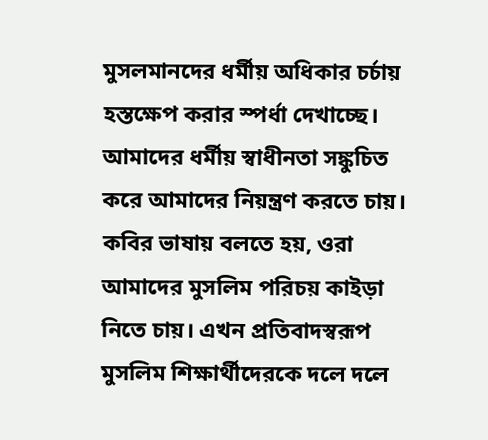মুসলমানদের ধর্মীয় অধিকার চর্চায় হস্তক্ষেপ করার স্পর্ধা দেখাচ্ছে। আমাদের ধর্মীয় স্বাধীনতা সঙ্কুচিত করে আমাদের নিয়ন্ত্রণ করতে চায়। কবির ভাষায় বলতে হয়, ওরা আমাদের মুসলিম পরিচয় কাইড়া নিতে চায়। এখন প্রতিবাদস্বরূপ মুসলিম শিক্ষার্থীদেরকে দলে দলে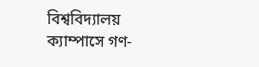বিশ্ববিদ্যালয় ক্যাম্পাসে গণ-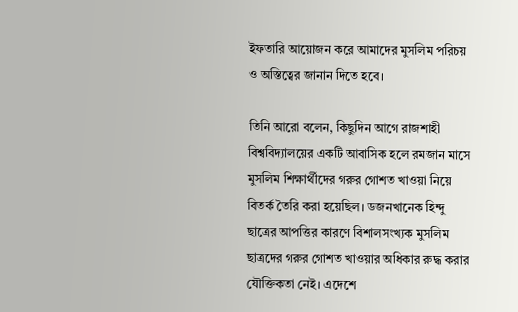ইফতারি আয়োজন করে আমাদের মুসলিম পরিচয় ও অস্তিত্বের জানান দিতে হবে।

তিনি আরো বলেন, কিছুদিন আগে রাজশাহী বিশ্ববিদ্যালয়ের একটি আবাসিক হলে রমজান মাসে মুসলিম শিক্ষার্থীদের গরুর গোশত খাওয়া নিয়ে বিতর্ক তৈরি করা হয়েছিল। ডজনখানেক হিন্দু ছাত্রের আপত্তির কারণে বিশালসংখ্যক মুসলিম ছাত্রদের গরুর গোশত খাওয়ার অধিকার রুদ্ধ করার যৌক্তিকতা নেই। এদেশে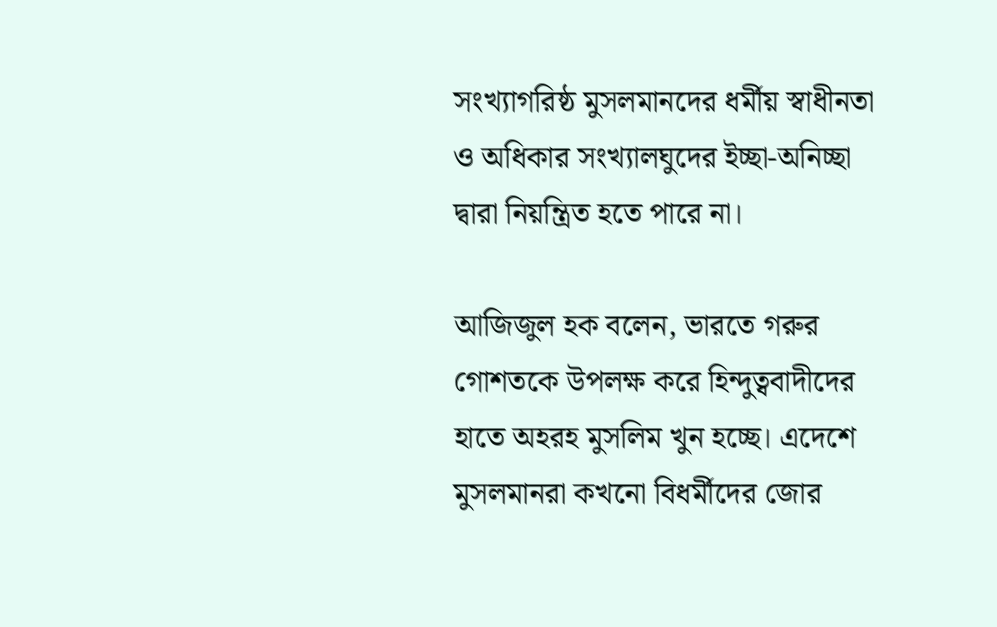সংখ্যাগরিষ্ঠ মুসলমানদের ধর্মীয় স্বাধীনতা ও অধিকার সংখ্যালঘুদের ইচ্ছা-অনিচ্ছা দ্বারা নিয়ন্ত্রিত হতে পারে না।

আজিজুল হক বলেন, ভারতে গরুর গোশতকে উপলক্ষ করে হিন্দুত্ববাদীদের হাতে অহরহ মুসলিম খুন হচ্ছে। এদেশে মুসলমানরা কখনো বিধর্মীদের জোর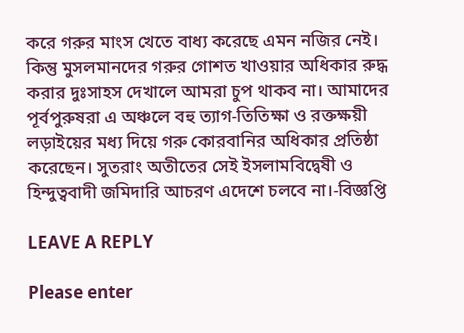করে গরুর মাংস খেতে বাধ্য করেছে এমন নজির নেই। কিন্তু মুসলমানদের গরুর গোশত খাওয়ার অধিকার রুদ্ধ করার দুঃসাহস দেখালে আমরা চুপ থাকব না। আমাদের পূর্বপুরুষরা এ অঞ্চলে বহু ত্যাগ-তিতিক্ষা ও রক্তক্ষয়ী লড়াইয়ের মধ্য দিয়ে গরু কোরবানির অধিকার প্রতিষ্ঠা করেছেন। সুতরাং অতীতের সেই ইসলামবিদ্বেষী ও হিন্দুত্ববাদী জমিদারি আচরণ এদেশে চলবে না।-বিজ্ঞপ্তি

LEAVE A REPLY

Please enter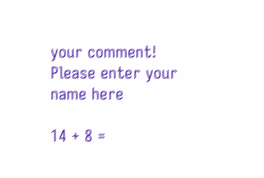your comment!
Please enter your name here

14 + 8 =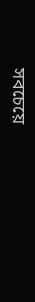সবচেয়ে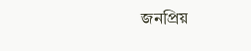জনপ্রিয়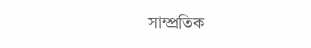সাম্প্রতিক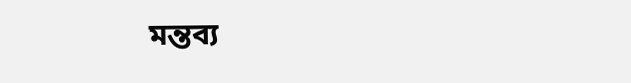মন্তব্য